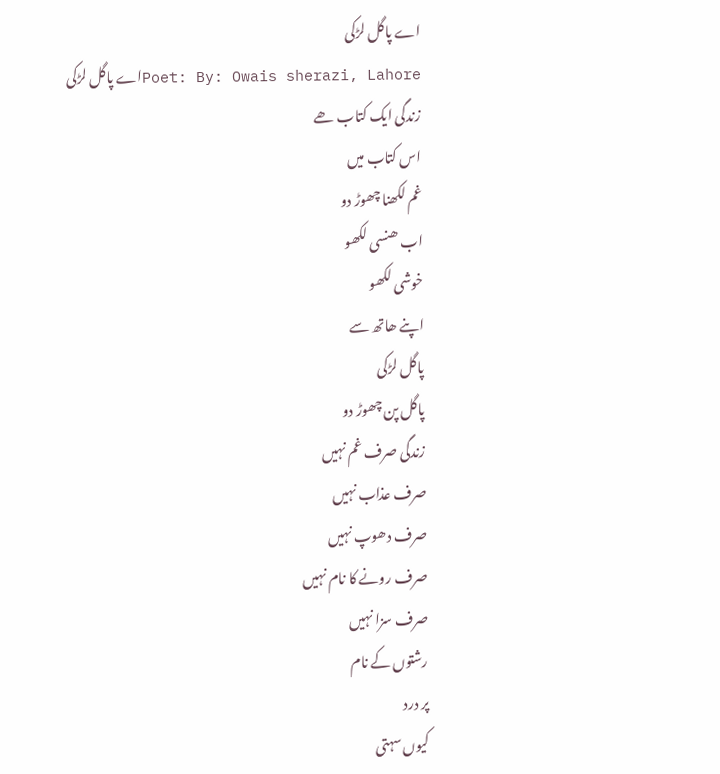اے پاگل لڑکی
Poet: By: Owais sherazi, Lahoreاے پاگل لڑکی
زندگی ایک کتاب ھے
اس کتاب میں
غم لکھنا چھوڑ دو
اب ھنسی لکھو
خوشی لکھو
اپنے ھاتھ سے
پاگل لڑکی
پاگل پن چھوڑ دو
زندگی صرف غم نہیں
صرف عذاب نہیں
صرف دھوپ نہیں
صرف رونے کا نام نہیں
صرف سزا نہیں
رشتوں کے نام
پر درد
کیوں سہتی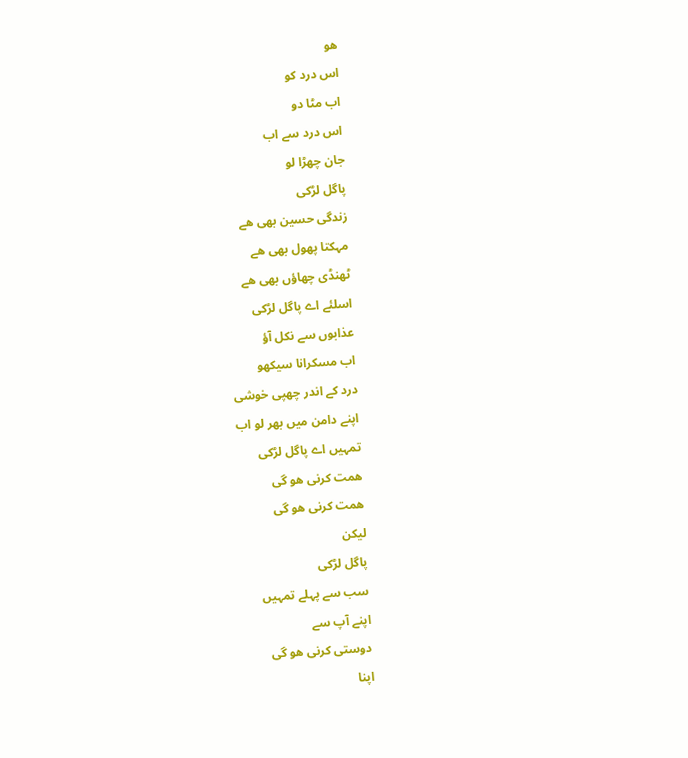ھو
اس درد کو
اب مٹا دو
اس درد سے اب
جان چھڑا لو
پاگل لڑکی
زندگی حسین بھی ھے
مہکتا پھول بھی ھے
ٹھنڈی چھاؤں بھی ھے
اسلئے اے پاگل لڑکی
عذابوں سے نکل آؤ
اب مسکرانا سیکھو
درد کے اندر چھپی خوشی
اپنے دامن میں بھر لو اب
تمہیں اے پاگل لڑکی
ھمت کرنی ھو گی
ھمت کرنی ھو گی
لیکن
پاگل لڑکی
سب سے پہلے تمہیں
اپنے آپ سے
دوستی کرنی ھو گی
اپنا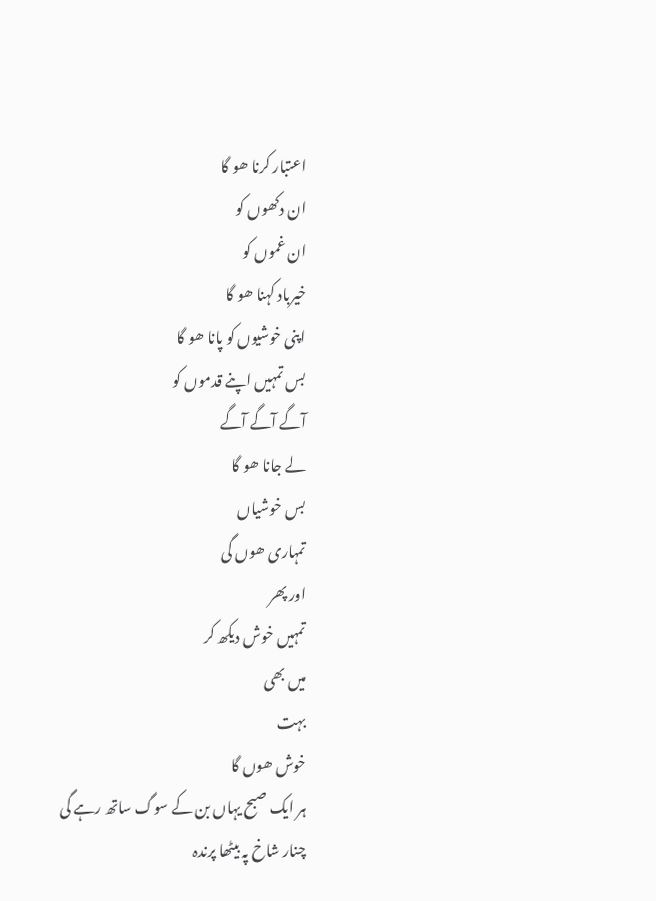اعتبار کرنا ھو گا
ان دکھوں کو
ان غموں کو
خیرباد کہنا ھو گا
اپنی خوشیوں کو پانا ھو گا
بس تمہیں اپنے قدموں کو
آگے آگے آگے
لے جانا ھو گا
بس خوشیاں
تمہاری ھوں گی
اور پھر
تمہیں خوش دیکھ کر
میں بھی
بہت
خوش ھوں گا
ہر ایک صبح یہاں بن کے سوگ ساتھ رہے گی
چنار شاخ پہ بیٹھا پرندہ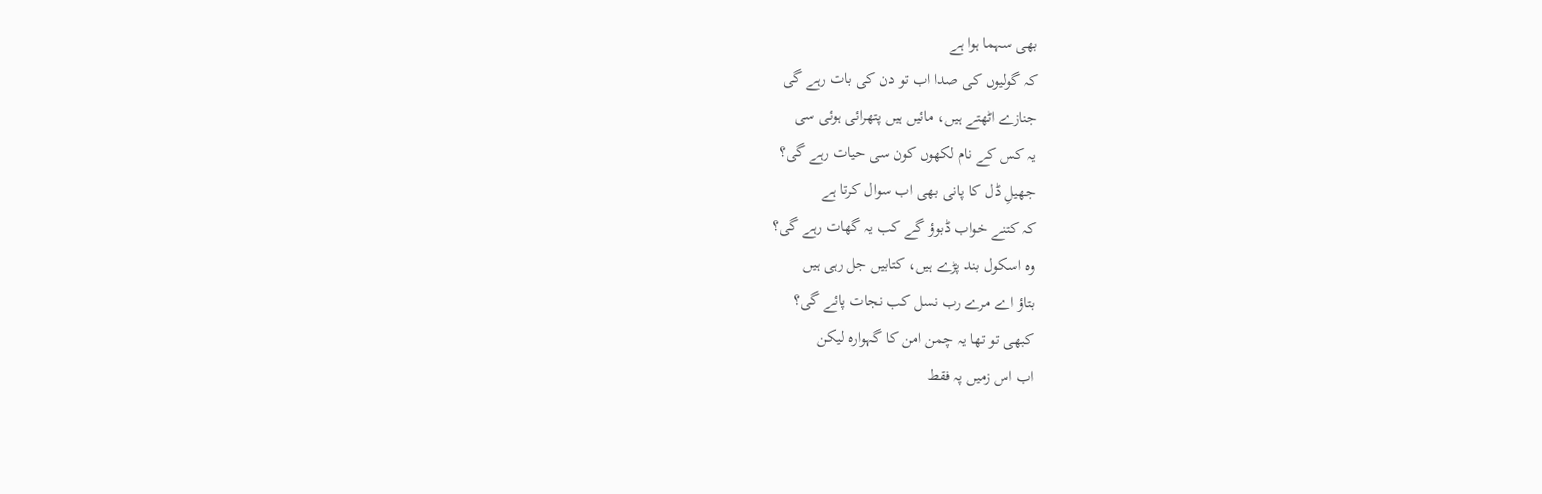بھی سہما ہوا ہے
کہ گولیوں کی صدا اب تو دن کی بات رہے گی
جنازے اٹھتے ہیں، مائیں ہیں پتھرائی ہوئی سی
یہ کس کے نام لکھوں کون سی حیات رہے گی؟
جھیلِ ڈل کا پانی بھی اب سوال کرتا ہے
کہ کتنے خواب ڈبوؤ گے کب یہ گھات رہے گی؟
وہ اسکول بند پڑے ہیں، کتابیں جل رہی ہیں
بتاؤ اے مرے رب نسل کب نجات پائے گی؟
کبھی تو تھا یہ چمن امن کا گہوارہ لیکن
اب اس زمیں پہ فقط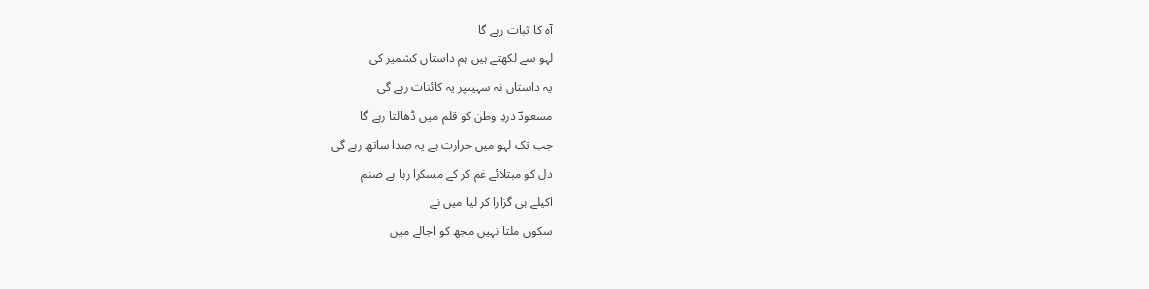آہ کا ثبات رہے گا
لہو سے لکھتے ہیں ہم داستاں کشمیر کی
یہ داستاں نہ سہیںپر یہ کائنات رہے گی
مسعودؔ دردِ وطن کو قلم میں ڈھالتا رہے گا
جب تک لہو میں حرارت ہے یہ صدا ساتھ رہے گی
دل کو مبتلائے غم کر کے مسکرا رہا ہے صنم
اکیلے ہی گزارا کر لیا میں نے
سکوں ملتا نہیں مجھ کو اجالے میں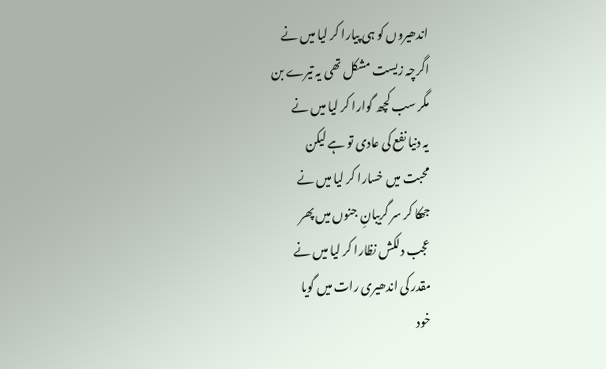اندھیروں کو ہی پیارا کر لیا میں نے
اگرچہ زیست مشکل تھی یہ تیرے بن
مگر سب کچھ گوارا کر لیا میں نے
یہ دنیا نفع کی عادی تو ہے لیکن
محبت میں خسارا کر لیا میں نے
جھکا کر سر گریبانِ جنوں میں پھر
عجب دلکش نظارا کر لیا میں نے
مقدر کی اندھیری رات میں گویا
خود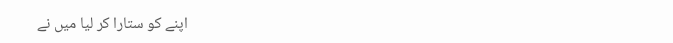اپنے کو ستارا کر لیا میں نے